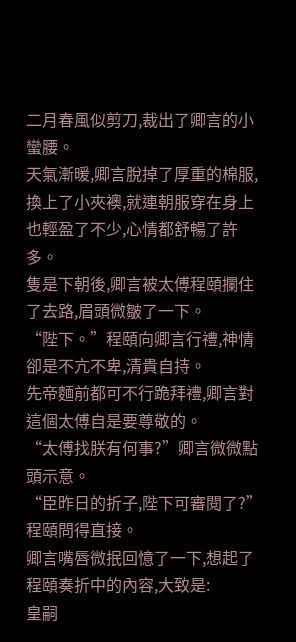二月春風似剪刀,裁出了卿言的小蠻腰。
天氣漸暖,卿言脫掉了厚重的棉服,換上了小夾襖,就連朝服穿在身上也輕盈了不少,心情都舒暢了許多。
隻是下朝後,卿言被太傅程頤攔住了去路,眉頭微皺了一下。
“陛下。”程頤向卿言行禮,神情卻是不亢不卑,清貴自持。
先帝麵前都可不行跪拜禮,卿言對這個太傅自是要尊敬的。
“太傅找朕有何事?”卿言微微點頭示意。
“臣昨日的折子,陛下可審閱了?”程頤問得直接。
卿言嘴唇微抿回憶了一下,想起了程頤奏折中的內容,大致是:
皇嗣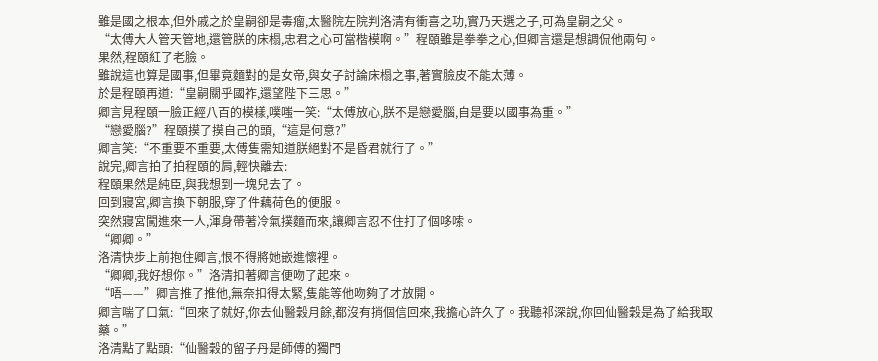雖是國之根本,但外戚之於皇嗣卻是毒瘤,太醫院左院判洛清有衝喜之功,實乃天選之子,可為皇嗣之父。
“太傅大人管天管地,還管朕的床榻,忠君之心可當楷模啊。”程頤雖是拳拳之心,但卿言還是想調侃他兩句。
果然,程頤紅了老臉。
雖說這也算是國事,但畢竟麵對的是女帝,與女子討論床榻之事,著實臉皮不能太薄。
於是程頤再道:“皇嗣關乎國祚,還望陛下三思。”
卿言見程頤一臉正經八百的模樣,噗嗤一笑:“太傅放心,朕不是戀愛腦,自是要以國事為重。”
“戀愛腦?”程頤摸了摸自己的頭,“這是何意?”
卿言笑:“不重要不重要,太傅隻需知道朕絕對不是昏君就行了。”
說完,卿言拍了拍程頤的肩,輕快離去:
程頤果然是純臣,與我想到一塊兒去了。
回到寢宮,卿言換下朝服,穿了件藕荷色的便服。
突然寢宮闖進來一人,渾身帶著冷氣撲麵而來,讓卿言忍不住打了個哆嗦。
“卿卿。”
洛清快步上前抱住卿言,恨不得將她嵌進懷裡。
“卿卿,我好想你。”洛清扣著卿言便吻了起來。
“唔——”卿言推了推他,無奈扣得太緊,隻能等他吻夠了才放開。
卿言喘了口氣:“回來了就好,你去仙醫穀月餘,都沒有捎個信回來,我擔心許久了。我聽祁深說,你回仙醫穀是為了給我取藥。”
洛清點了點頭:“仙醫穀的留子丹是師傅的獨門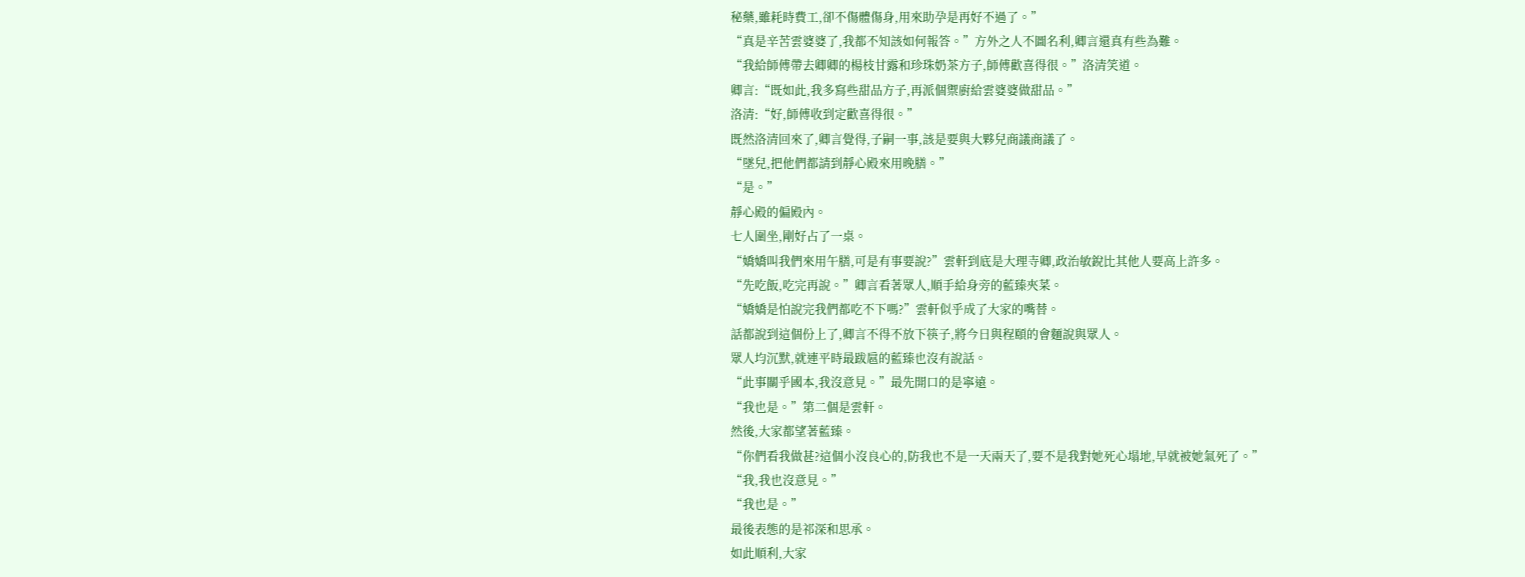秘藥,雖耗時費工,卻不傷體傷身,用來助孕是再好不過了。”
“真是辛苦雲婆婆了,我都不知該如何報答。”方外之人不圖名利,卿言還真有些為難。
“我給師傅帶去卿卿的楊枝甘露和珍珠奶茶方子,師傅歡喜得很。”洛清笑道。
卿言:“既如此,我多寫些甜品方子,再派個禦廚給雲婆婆做甜品。”
洛清:“好,師傅收到定歡喜得很。”
既然洛清回來了,卿言覺得,子嗣一事,該是要與大夥兒商議商議了。
“墜兒,把他們都請到靜心殿來用晚膳。”
“是。”
靜心殿的偏殿內。
七人圍坐,剛好占了一桌。
“嬌嬌叫我們來用午膳,可是有事要說?”雲軒到底是大理寺卿,政治敏銳比其他人要高上許多。
“先吃飯,吃完再說。”卿言看著眾人,順手給身旁的藍臻夾菜。
“嬌嬌是怕說完我們都吃不下嗎?”雲軒似乎成了大家的嘴替。
話都說到這個份上了,卿言不得不放下筷子,將今日與程頤的會麵說與眾人。
眾人均沉默,就連平時最跋扈的藍臻也沒有說話。
“此事關乎國本,我沒意見。”最先開口的是寧遠。
“我也是。”第二個是雲軒。
然後,大家都望著藍臻。
“你們看我做甚?這個小沒良心的,防我也不是一天兩天了,要不是我對她死心塌地,早就被她氣死了。”
“我,我也沒意見。”
“我也是。”
最後表態的是祁深和思承。
如此順利,大家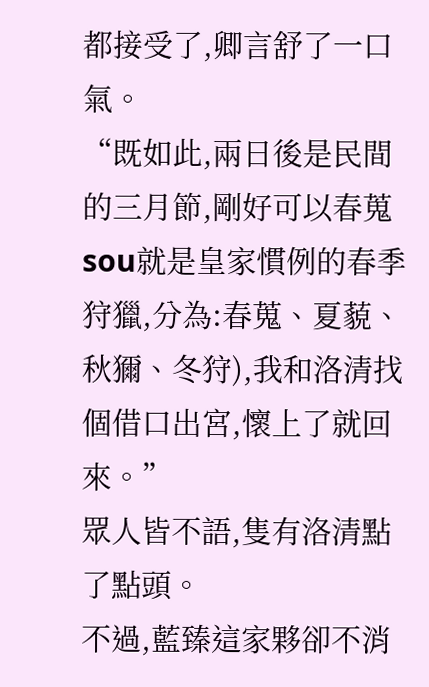都接受了,卿言舒了一口氣。
“既如此,兩日後是民間的三月節,剛好可以春蒐sou就是皇家慣例的春季狩獵,分為:春蒐、夏藐、秋獮、冬狩),我和洛清找個借口出宮,懷上了就回來。”
眾人皆不語,隻有洛清點了點頭。
不過,藍臻這家夥卻不消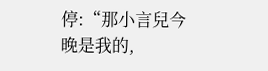停:“那小言兒今晚是我的,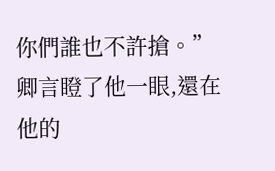你們誰也不許搶。”
卿言瞪了他一眼,還在他的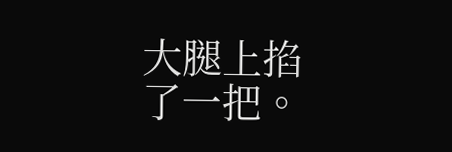大腿上掐了一把。